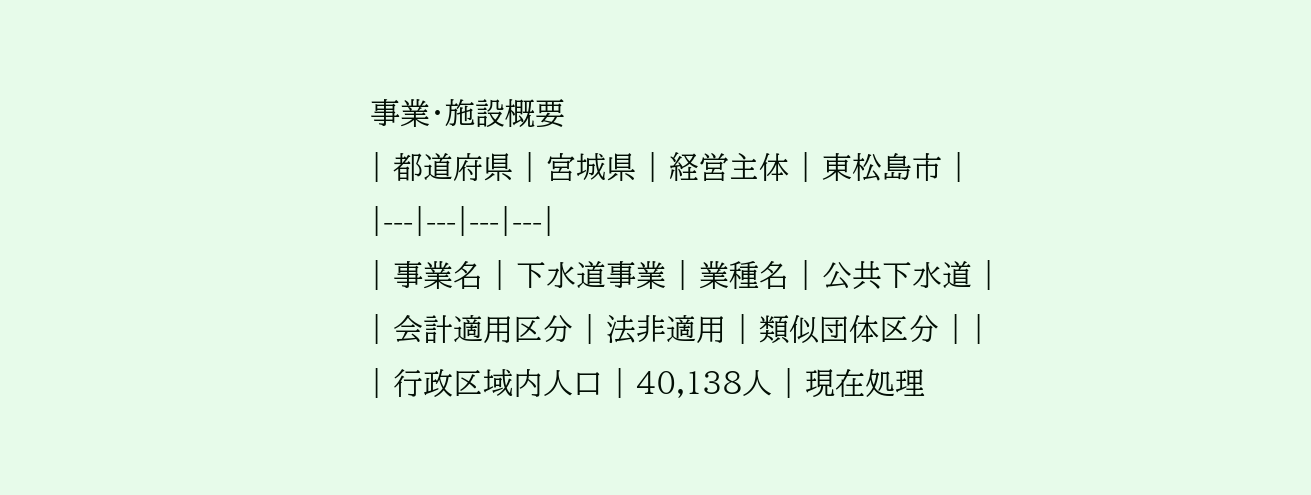事業・施設概要
| 都道府県 | 宮城県 | 経営主体 | 東松島市 |
|---|---|---|---|
| 事業名 | 下水道事業 | 業種名 | 公共下水道 |
| 会計適用区分 | 法非適用 | 類似団体区分 | |
| 行政区域内人口 | 40,138人 | 現在処理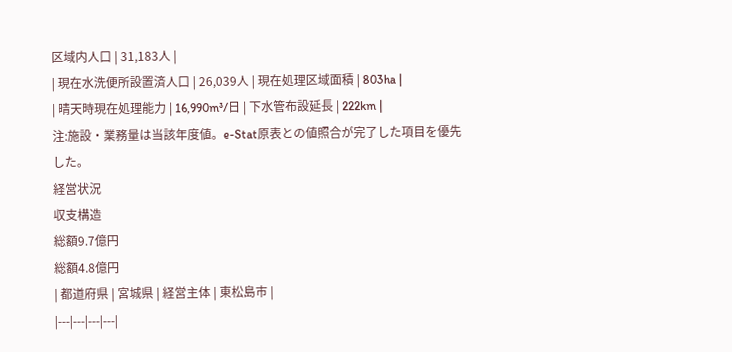区域内人口 | 31,183人 |
| 現在水洗便所設置済人口 | 26,039人 | 現在処理区域面積 | 803ha |
| 晴天時現在処理能力 | 16,990m³/日 | 下水管布設延長 | 222km |
注:施設・業務量は当該年度値。e-Stat原表との値照合が完了した項目を優先した。
経営状況
収支構造
総額9.7億円
総額4.8億円
| 都道府県 | 宮城県 | 経営主体 | 東松島市 |
|---|---|---|---|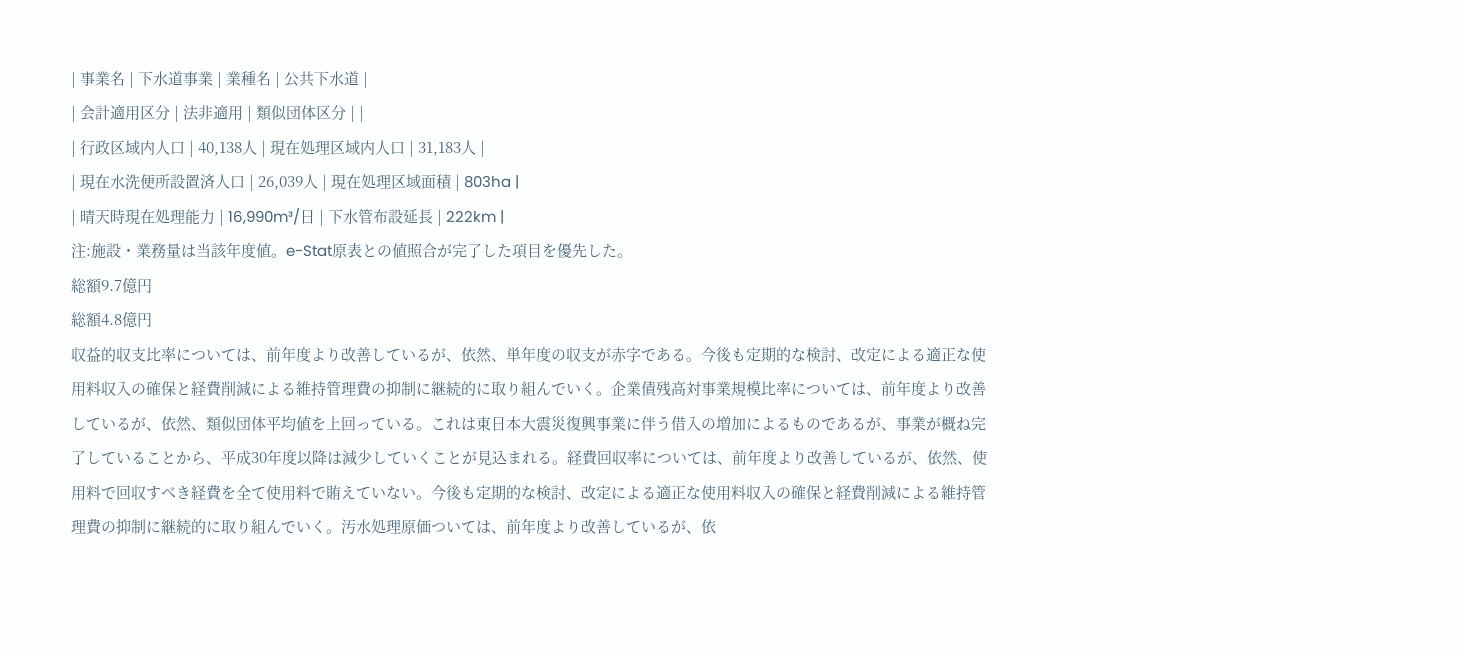| 事業名 | 下水道事業 | 業種名 | 公共下水道 |
| 会計適用区分 | 法非適用 | 類似団体区分 | |
| 行政区域内人口 | 40,138人 | 現在処理区域内人口 | 31,183人 |
| 現在水洗便所設置済人口 | 26,039人 | 現在処理区域面積 | 803ha |
| 晴天時現在処理能力 | 16,990m³/日 | 下水管布設延長 | 222km |
注:施設・業務量は当該年度値。e-Stat原表との値照合が完了した項目を優先した。
総額9.7億円
総額4.8億円
収益的収支比率については、前年度より改善しているが、依然、単年度の収支が赤字である。今後も定期的な検討、改定による適正な使用料収入の確保と経費削減による維持管理費の抑制に継続的に取り組んでいく。企業債残高対事業規模比率については、前年度より改善しているが、依然、類似団体平均値を上回っている。これは東日本大震災復興事業に伴う借入の増加によるものであるが、事業が概ね完了していることから、平成30年度以降は減少していくことが見込まれる。経費回収率については、前年度より改善しているが、依然、使用料で回収すべき経費を全て使用料で賄えていない。今後も定期的な検討、改定による適正な使用料収入の確保と経費削減による維持管理費の抑制に継続的に取り組んでいく。汚水処理原価ついては、前年度より改善しているが、依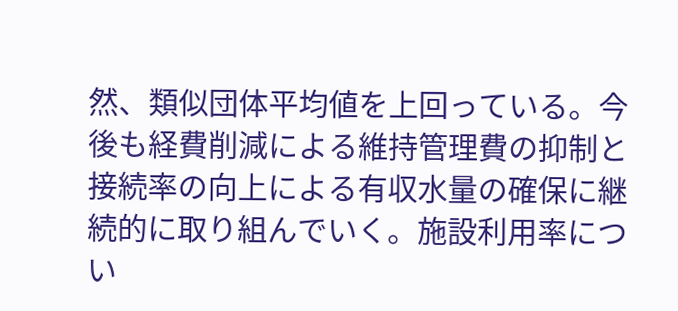然、類似団体平均値を上回っている。今後も経費削減による維持管理費の抑制と接続率の向上による有収水量の確保に継続的に取り組んでいく。施設利用率につい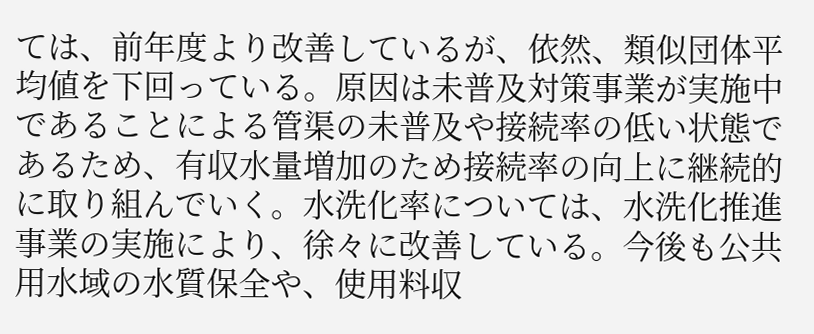ては、前年度より改善しているが、依然、類似団体平均値を下回っている。原因は未普及対策事業が実施中であることによる管渠の未普及や接続率の低い状態であるため、有収水量増加のため接続率の向上に継続的に取り組んでいく。水洗化率については、水洗化推進事業の実施により、徐々に改善している。今後も公共用水域の水質保全や、使用料収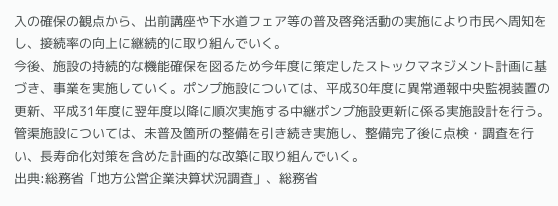入の確保の観点から、出前講座や下水道フェア等の普及啓発活動の実施により市民へ周知をし、接続率の向上に継続的に取り組んでいく。
今後、施設の持続的な機能確保を図るため今年度に策定したストックマネジメント計画に基づき、事業を実施していく。ポンプ施設については、平成30年度に異常通報中央監視装置の更新、平成31年度に翌年度以降に順次実施する中継ポンプ施設更新に係る実施設計を行う。管渠施設については、未普及箇所の整備を引き続き実施し、整備完了後に点検・調査を行い、長寿命化対策を含めた計画的な改築に取り組んでいく。
出典:総務省「地方公営企業決算状況調査」、総務省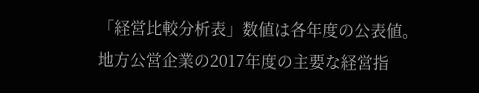「経営比較分析表」数値は各年度の公表値。
地方公営企業の2017年度の主要な経営指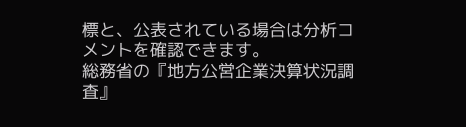標と、公表されている場合は分析コメントを確認できます。
総務省の『地方公営企業決算状況調査』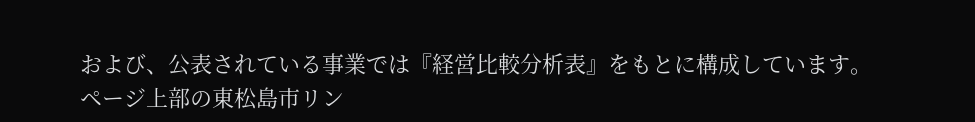および、公表されている事業では『経営比較分析表』をもとに構成しています。
ページ上部の東松島市リン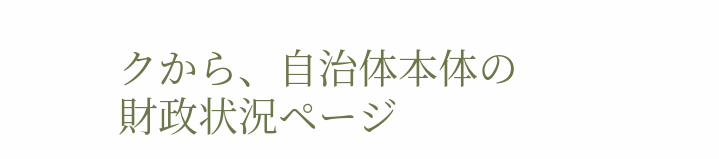クから、自治体本体の財政状況ページ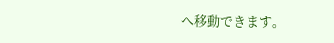へ移動できます。